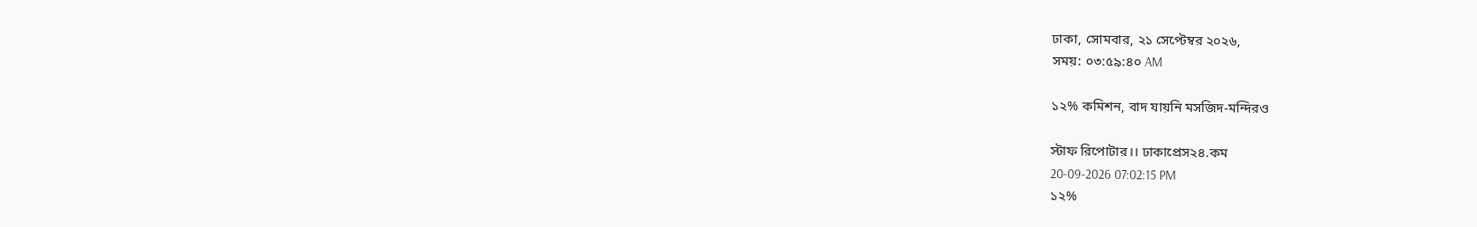ঢাকা, সোমবার, ২১ সেপ্টেম্বর ২০২৬,
সময়: ০৩:৫৯:৪০ AM

১২% কমিশন, বাদ যায়নি মসজিদ-মন্দিরও

স্টাফ রিপোটার।। ঢাকাপ্রেস২৪.কম
20-09-2026 07:02:15 PM
১২%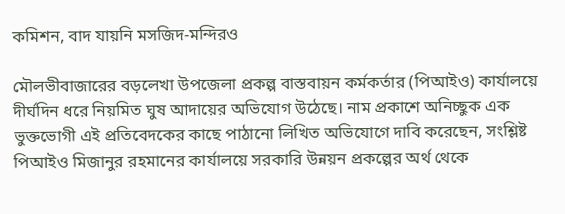কমিশন, বাদ যায়নি মসজিদ-মন্দিরও

মৌলভীবাজারের বড়লেখা উপজেলা প্রকল্প বাস্তবায়ন কর্মকর্তার (পিআইও) কার্যালয়ে দীর্ঘদিন ধরে নিয়মিত ঘুষ আদায়ের অভিযোগ উঠেছে। নাম প্রকাশে অনিচ্ছুক এক ভুক্তভোগী এই প্রতিবেদকের কাছে পাঠানো লিখিত অভিযোগে দাবি করেছেন, সংশ্লিষ্ট পিআইও মিজানুর রহমানের কার্যালয়ে সরকারি উন্নয়ন প্রকল্পের অর্থ থেকে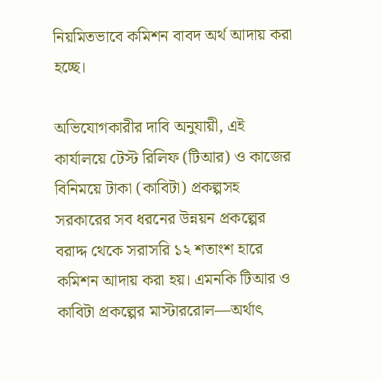নিয়মিতভাবে কমিশন বাবদ অর্থ আদায় করা হচ্ছে।

অভিযোগকারীর দাবি অনুযায়ী, এই কার্যালয়ে টেস্ট রিলিফ (টিআর) ও কাজের বিনিময়ে টাকা (কাবিটা) প্রকল্পসহ সরকারের সব ধরনের উন্নয়ন প্রকল্পের বরাদ্দ থেকে সরাসরি ১২ শতাংশ হারে কমিশন আদায় করা হয়। এমনকি টিআর ও কাবিটা প্রকল্পের মাস্টাররোল—অর্থাৎ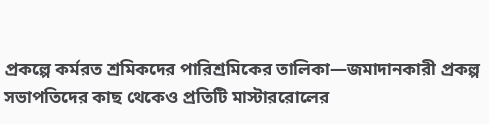প্রকল্পে কর্মরত শ্রমিকদের পারিশ্রমিকের তালিকা—জমাদানকারী প্রকল্প সভাপতিদের কাছ থেকেও প্রতিটি মাস্টাররোলের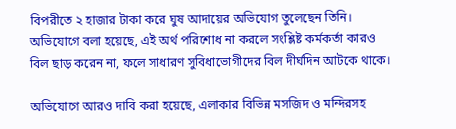বিপরীতে ২ হাজার টাকা করে ঘুষ আদায়ের অভিযোগ তুলেছেন তিনি। অভিযোগে বলা হয়েছে, এই অর্থ পরিশোধ না করলে সংশ্লিষ্ট কর্মকর্তা কারও বিল ছাড় করেন না, ফলে সাধারণ সুবিধাভোগীদের বিল দীর্ঘদিন আটকে থাকে।

অভিযোগে আরও দাবি করা হয়েছে, এলাকার বিভিন্ন মসজিদ ও মন্দিরসহ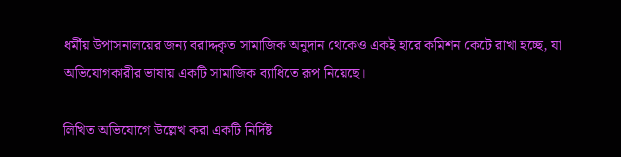ধর্মীয় উপাসনালয়ের জন্য বরাদ্দকৃত সামাজিক অনুদান থেকেও একই হারে কমিশন কেটে রাখা হচ্ছে, যা অভিযোগকারীর ভাষায় একটি সামাজিক ব্যাধিতে রূপ নিয়েছে।

লিখিত অভিযোগে উল্লেখ করা একটি নির্দিষ্ট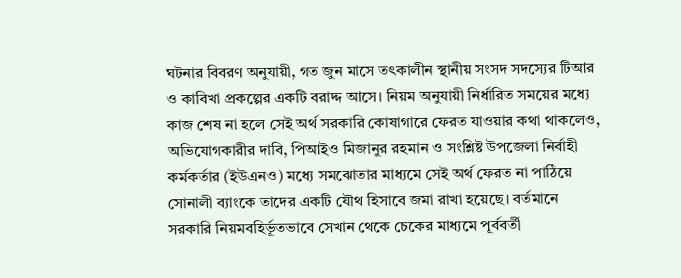ঘটনার বিবরণ অনুযায়ী, গত জুন মাসে তৎকালীন স্থানীয় সংসদ সদস্যের টিআর ও কাবিখা প্রকল্পের একটি বরাদ্দ আসে। নিয়ম অনুযায়ী নির্ধারিত সময়ের মধ্যে কাজ শেষ না হলে সেই অর্থ সরকারি কোষাগারে ফেরত যাওয়ার কথা থাকলেও, অভিযোগকারীর দাবি, পিআইও মিজানুর রহমান ও সংশ্লিষ্ট উপজেলা নির্বাহী কর্মকর্তার (ইউএনও) মধ্যে সমঝোতার মাধ্যমে সেই অর্থ ফেরত না পাঠিয়ে সোনালী ব্যাংকে তাদের একটি যৌথ হিসাবে জমা রাখা হয়েছে। বর্তমানে সরকারি নিয়মবহির্ভূতভাবে সেখান থেকে চেকের মাধ্যমে পূর্ববর্তী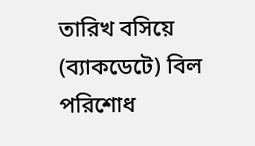তারিখ বসিয়ে (ব্যাকডেটে) বিল পরিশোধ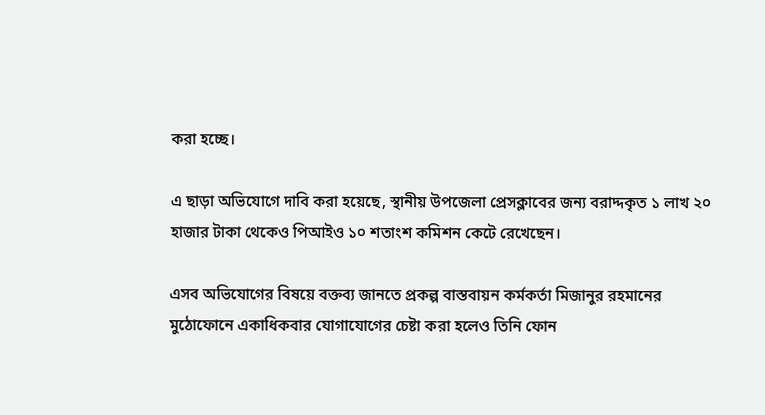করা হচ্ছে।

এ ছাড়া অভিযোগে দাবি করা হয়েছে, স্থানীয় উপজেলা প্রেসক্লাবের জন্য বরাদ্দকৃত ১ লাখ ২০ হাজার টাকা থেকেও পিআইও ১০ শতাংশ কমিশন কেটে রেখেছেন।

এসব অভিযোগের বিষয়ে বক্তব্য জানতে প্রকল্প বাস্তবায়ন কর্মকর্তা মিজানুর রহমানের মুঠোফোনে একাধিকবার যোগাযোগের চেষ্টা করা হলেও তিনি ফোন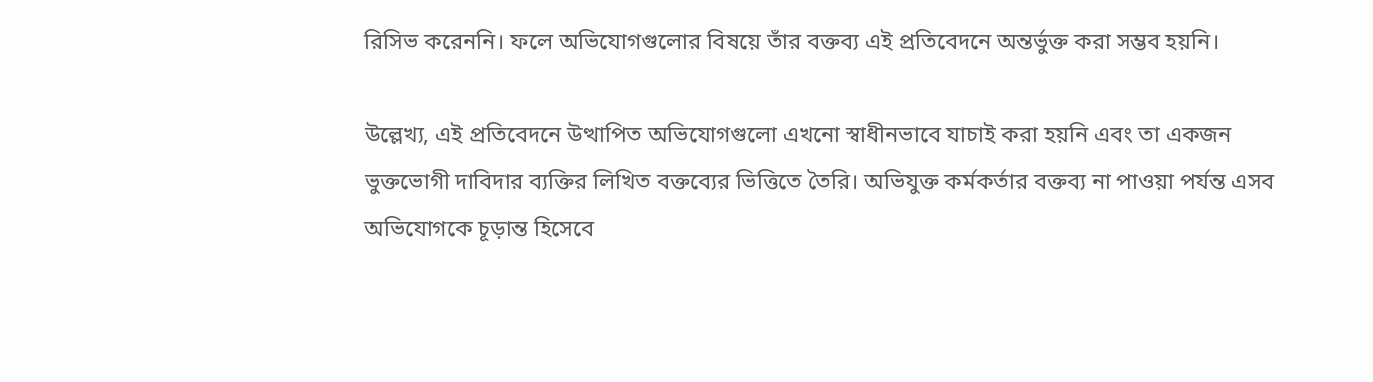রিসিভ করেননি। ফলে অভিযোগগুলোর বিষয়ে তাঁর বক্তব্য এই প্রতিবেদনে অন্তর্ভুক্ত করা সম্ভব হয়নি।

উল্লেখ্য, এই প্রতিবেদনে উত্থাপিত অভিযোগগুলো এখনো স্বাধীনভাবে যাচাই করা হয়নি এবং তা একজন ভুক্তভোগী দাবিদার ব্যক্তির লিখিত বক্তব্যের ভিত্তিতে তৈরি। অভিযুক্ত কর্মকর্তার বক্তব্য না পাওয়া পর্যন্ত এসব অভিযোগকে চূড়ান্ত হিসেবে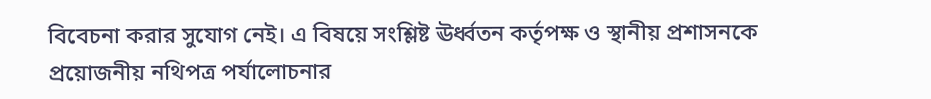বিবেচনা করার সুযোগ নেই। এ বিষয়ে সংশ্লিষ্ট ঊর্ধ্বতন কর্তৃপক্ষ ও স্থানীয় প্রশাসনকে প্রয়োজনীয় নথিপত্র পর্যালোচনার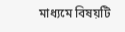মাধ্যমে বিষয়টি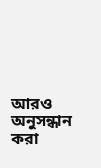আরও অনুসন্ধান করা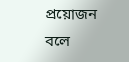প্রয়োজন বলে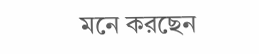মনে করছেন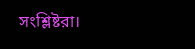সংশ্লিষ্টরা।